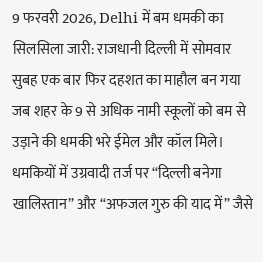9 फरवरी 2026, Delhi में बम धमकी का सिलसिला जारी: राजधानी दिल्ली में सोमवार सुबह एक बार फिर दहशत का माहौल बन गया जब शहर के 9 से अधिक नामी स्कूलों को बम से उड़ाने की धमकी भरे ईमेल और कॉल मिले। धमकियों में उग्रवादी तर्ज पर “दिल्ली बनेगा खालिस्तान” और “अफजल गुरु की याद में” जैसे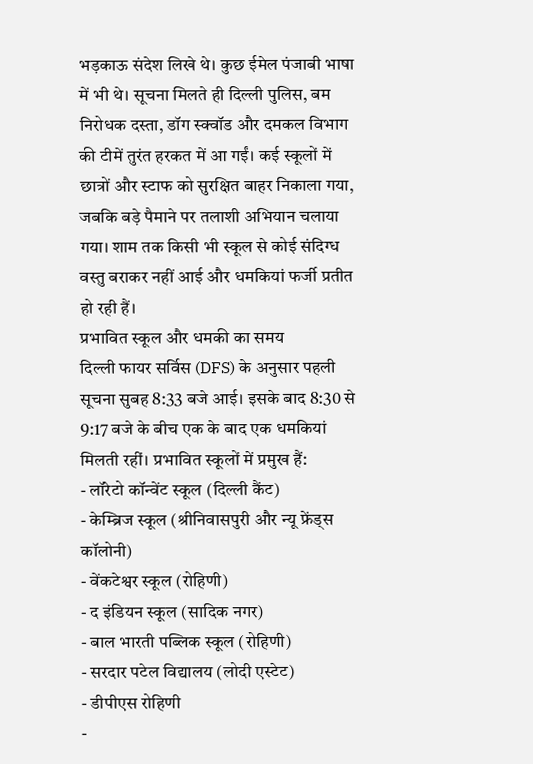भड़काऊ संदेश लिखे थे। कुछ ईमेल पंजाबी भाषा में भी थे। सूचना मिलते ही दिल्ली पुलिस, बम निरोधक दस्ता, डॉग स्क्वॉड और दमकल विभाग की टीमें तुरंत हरकत में आ गईं। कई स्कूलों में छात्रों और स्टाफ को सुरक्षित बाहर निकाला गया, जबकि बड़े पैमाने पर तलाशी अभियान चलाया गया। शाम तक किसी भी स्कूल से कोई संदिग्ध वस्तु बराकर नहीं आई और धमकियां फर्जी प्रतीत हो रही हैं।
प्रभावित स्कूल और धमकी का समय
दिल्ली फायर सर्विस (DFS) के अनुसार पहली सूचना सुबह 8:33 बजे आई। इसके बाद 8:30 से 9:17 बजे के बीच एक के बाद एक धमकियां मिलती रहीं। प्रभावित स्कूलों में प्रमुख हैं:
- लॉरेटो कॉन्वेंट स्कूल (दिल्ली कैंट)
- केम्ब्रिज स्कूल (श्रीनिवासपुरी और न्यू फ्रेंड्स कॉलोनी)
- वेंकटेश्वर स्कूल (रोहिणी)
- द इंडियन स्कूल (सादिक नगर)
- बाल भारती पब्लिक स्कूल (रोहिणी)
- सरदार पटेल विद्यालय (लोदी एस्टेट)
- डीपीएस रोहिणी
-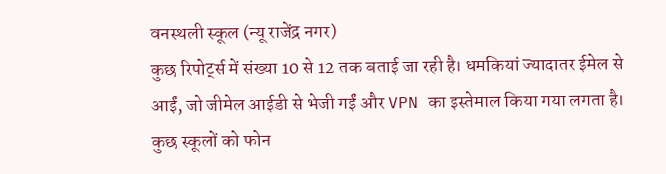वनस्थली स्कूल (न्यू राजेंद्र नगर)
कुछ रिपोर्ट्स में संख्या 10 से 12 तक बताई जा रही है। धमकियां ज्यादातर ईमेल से आईं, जो जीमेल आईडी से भेजी गईं और VPN का इस्तेमाल किया गया लगता है। कुछ स्कूलों को फोन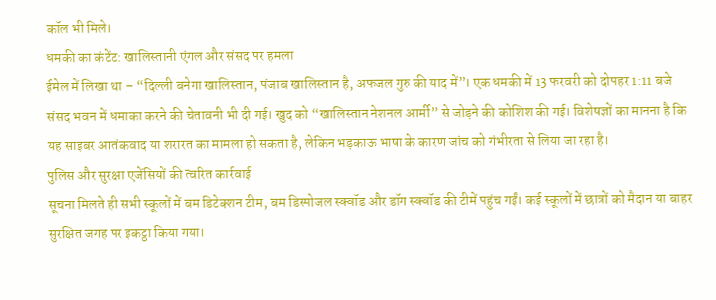कॉल भी मिले।
धमकी का कंटेंट: खालिस्तानी एंगल और संसद पर हमला
ईमेल में लिखा था – “दिल्ली बनेगा खालिस्तान, पंजाब खालिस्तान है, अफजल गुरु की याद में”। एक धमकी में 13 फरवरी को दोपहर 1:11 बजे संसद भवन में धमाका करने की चेतावनी भी दी गई। खुद को “खालिस्तान नेशनल आर्मी” से जोड़ने की कोशिश की गई। विशेषज्ञों का मानना है कि यह साइबर आतंकवाद या शरारत का मामला हो सकता है, लेकिन भड़काऊ भाषा के कारण जांच को गंभीरता से लिया जा रहा है।
पुलिस और सुरक्षा एजेंसियों की त्वरित कार्रवाई
सूचना मिलते ही सभी स्कूलों में बम डिटेक्शन टीम, बम डिस्पोजल स्क्वॉड और डॉग स्क्वॉड की टीमें पहुंच गईं। कई स्कूलों में छात्रों को मैदान या बाहर सुरक्षित जगह पर इकट्ठा किया गया।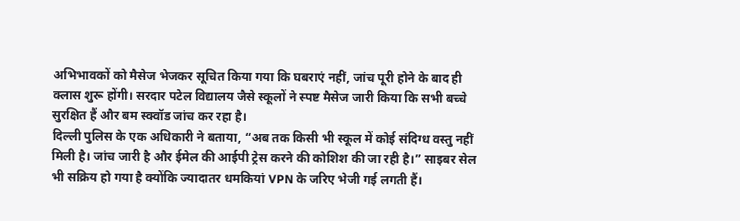अभिभावकों को मैसेज भेजकर सूचित किया गया कि घबराएं नहीं, जांच पूरी होने के बाद ही क्लास शुरू होंगी। सरदार पटेल विद्यालय जैसे स्कूलों ने स्पष्ट मैसेज जारी किया कि सभी बच्चे सुरक्षित हैं और बम स्क्वॉड जांच कर रहा है।
दिल्ली पुलिस के एक अधिकारी ने बताया, “अब तक किसी भी स्कूल में कोई संदिग्ध वस्तु नहीं मिली है। जांच जारी है और ईमेल की आईपी ट्रेस करने की कोशिश की जा रही है।” साइबर सेल भी सक्रिय हो गया है क्योंकि ज्यादातर धमकियां VPN के जरिए भेजी गई लगती हैं।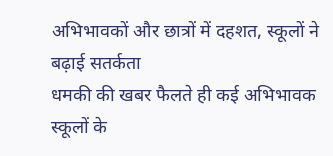अभिभावकों और छात्रों में दहशत, स्कूलों ने बढ़ाई सतर्कता
धमकी की खबर फैलते ही कई अभिभावक स्कूलों के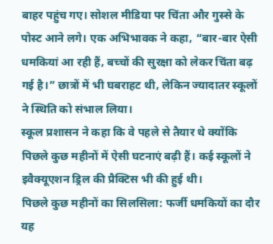बाहर पहुंच गए। सोशल मीडिया पर चिंता और गुस्से के पोस्ट आने लगे। एक अभिभावक ने कहा, “बार-बार ऐसी धमकियां आ रही हैं, बच्चों की सुरक्षा को लेकर चिंता बढ़ गई है।” छात्रों में भी घबराहट थी, लेकिन ज्यादातर स्कूलों ने स्थिति को संभाल लिया।
स्कूल प्रशासन ने कहा कि वे पहले से तैयार थे क्योंकि पिछले कुछ महीनों में ऐसी घटनाएं बढ़ी हैं। कई स्कूलों ने इवैक्यूएशन ड्रिल की प्रैक्टिस भी की हुई थी।
पिछले कुछ महीनों का सिलसिला: फर्जी धमकियों का दौर
यह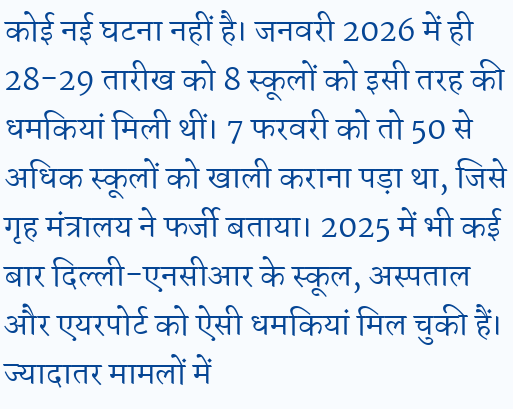कोई नई घटना नहीं है। जनवरी 2026 में ही 28-29 तारीख को 8 स्कूलों को इसी तरह की धमकियां मिली थीं। 7 फरवरी को तो 50 से अधिक स्कूलों को खाली कराना पड़ा था, जिसे गृह मंत्रालय ने फर्जी बताया। 2025 में भी कई बार दिल्ली-एनसीआर के स्कूल, अस्पताल और एयरपोर्ट को ऐसी धमकियां मिल चुकी हैं। ज्यादातर मामलों में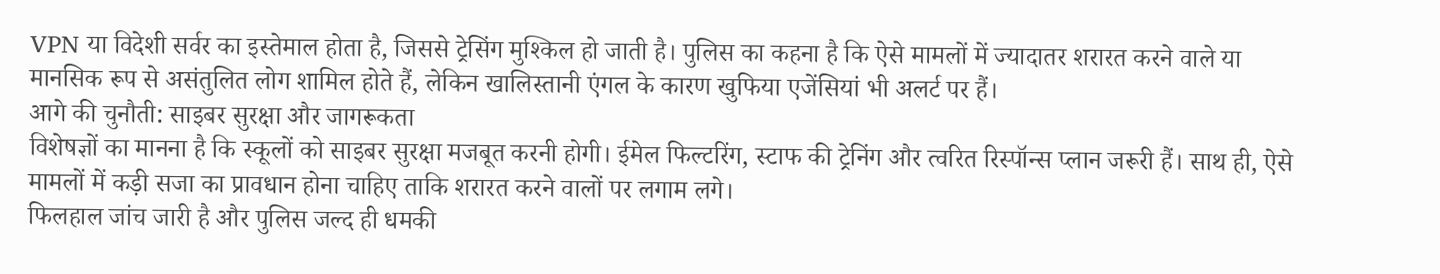VPN या विदेशी सर्वर का इस्तेमाल होता है, जिससे ट्रेसिंग मुश्किल हो जाती है। पुलिस का कहना है कि ऐसे मामलों में ज्यादातर शरारत करने वाले या मानसिक रूप से असंतुलित लोग शामिल होते हैं, लेकिन खालिस्तानी एंगल के कारण खुफिया एजेंसियां भी अलर्ट पर हैं।
आगे की चुनौती: साइबर सुरक्षा और जागरूकता
विशेषज्ञों का मानना है कि स्कूलों को साइबर सुरक्षा मजबूत करनी होगी। ईमेल फिल्टरिंग, स्टाफ की ट्रेनिंग और त्वरित रिस्पॉन्स प्लान जरूरी हैं। साथ ही, ऐसे मामलों में कड़ी सजा का प्रावधान होना चाहिए ताकि शरारत करने वालों पर लगाम लगे।
फिलहाल जांच जारी है और पुलिस जल्द ही धमकी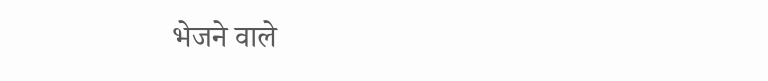भेजने वाले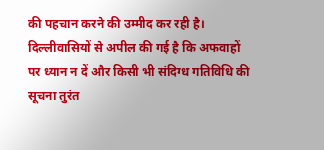की पहचान करने की उम्मीद कर रही है। दिल्लीवासियों से अपील की गई है कि अफवाहों पर ध्यान न दें और किसी भी संदिग्ध गतिविधि की सूचना तुरंत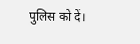पुलिस को दें।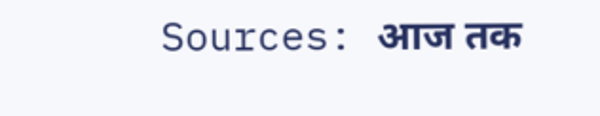Sources: आज तक